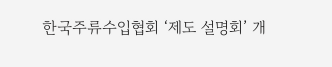한국주류수입협회 ‘제도 설명회’ 개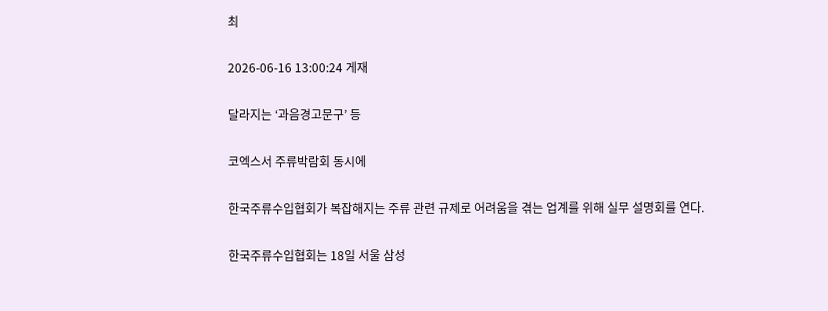최

2026-06-16 13:00:24 게재

달라지는 ‘과음경고문구’ 등

코엑스서 주류박람회 동시에

한국주류수입협회가 복잡해지는 주류 관련 규제로 어려움을 겪는 업계를 위해 실무 설명회를 연다.

한국주류수입협회는 18일 서울 삼성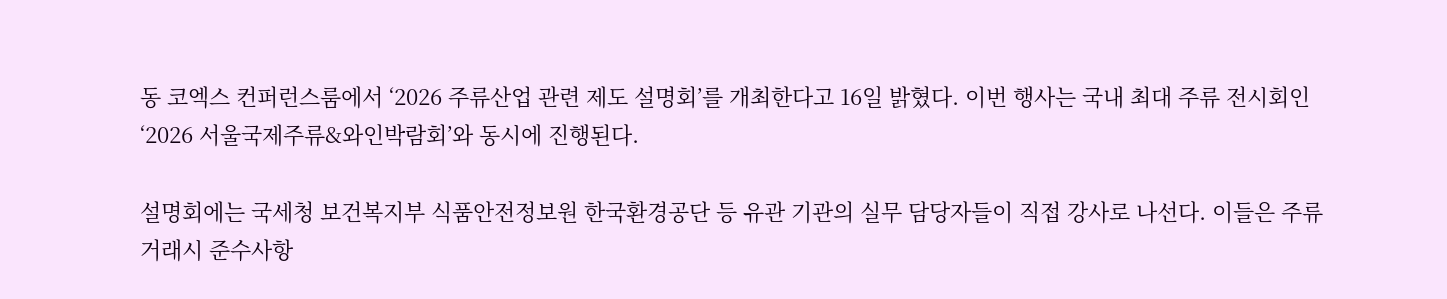동 코엑스 컨퍼런스룸에서 ‘2026 주류산업 관련 제도 설명회’를 개최한다고 16일 밝혔다. 이번 행사는 국내 최대 주류 전시회인 ‘2026 서울국제주류&와인박람회’와 동시에 진행된다.

설명회에는 국세청 보건복지부 식품안전정보원 한국환경공단 등 유관 기관의 실무 담당자들이 직접 강사로 나선다. 이들은 주류 거래시 준수사항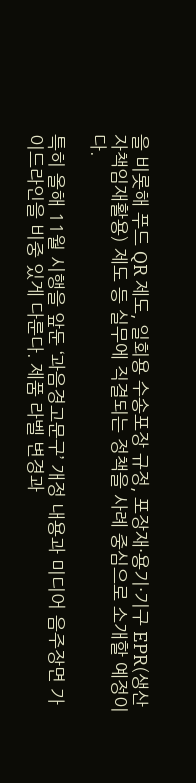을 비롯해 푸드 QR 제도, 일회용 수송포장 규정, 포장재·용기·기구 EPR(생산자책임재활용) 제도 등 실무에 직결되는 정책을 사례 중심으로 소개할 예정이다.

특히 올해 11월 시행을 앞둔 ‘과음경고문구’ 개정 내용과 미디어 음주장면 가이드라인을 비중 있게 다룬다. 제품 라벨 변경과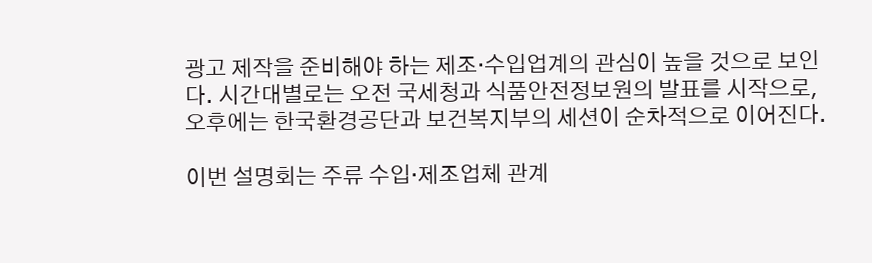광고 제작을 준비해야 하는 제조·수입업계의 관심이 높을 것으로 보인다. 시간대별로는 오전 국세청과 식품안전정보원의 발표를 시작으로, 오후에는 한국환경공단과 보건복지부의 세션이 순차적으로 이어진다.

이번 설명회는 주류 수입·제조업체 관계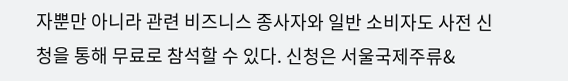자뿐만 아니라 관련 비즈니스 종사자와 일반 소비자도 사전 신청을 통해 무료로 참석할 수 있다. 신청은 서울국제주류&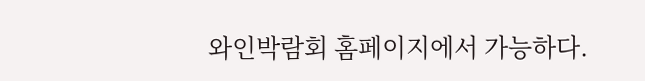와인박람회 홈페이지에서 가능하다.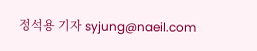정석용 기자 syjung@naeil.com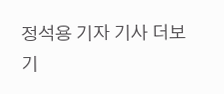정석용 기자 기사 더보기